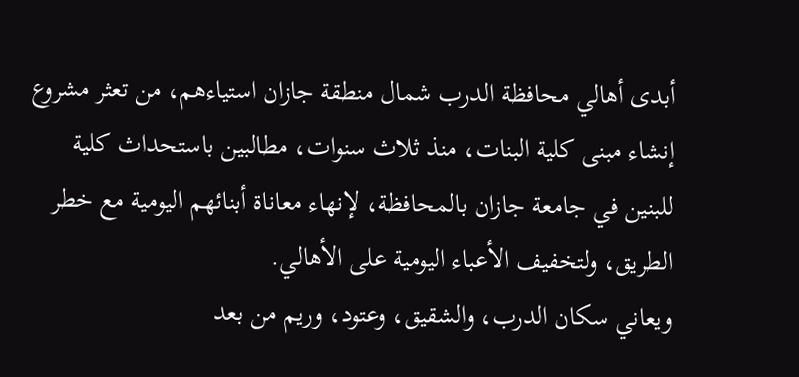أبدى أهالي محافظة الدرب شمال منطقة جازان استياءهم، من تعثر مشروع إنشاء مبنى كلية البنات، منذ ثلاث سنوات، مطالبين باستحداث كلية للبنين في جامعة جازان بالمحافظة، لإنهاء معاناة أبنائهم اليومية مع خطر الطريق، ولتخفيف الأعباء اليومية على الأهالي.
ويعاني سكان الدرب، والشقيق، وعتود، وريم من بعد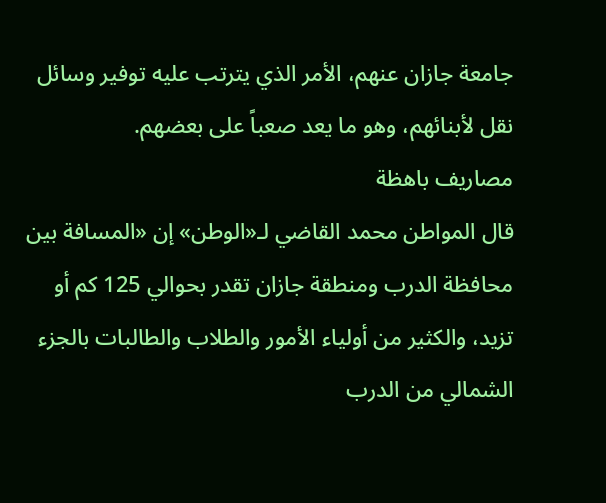جامعة جازان عنهم، الأمر الذي يترتب عليه توفير وسائل نقل لأبنائهم، وهو ما يعد صعباً على بعضهم.
مصاريف باهظة
قال المواطن محمد القاضي لـ«الوطن» إن «المسافة بين محافظة الدرب ومنطقة جازان تقدر بحوالي 125 كم أو تزيد، والكثير من أولياء الأمور والطلاب والطالبات بالجزء الشمالي من الدرب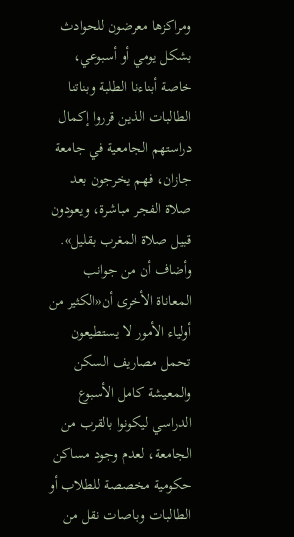ومراكزها معرضون للحوادث بشكل يومي أو أسبوعي، خاصة أبناءنا الطلبة وبناتنا الطالبات الذين قرروا إكمال دراستهم الجامعية في جامعة جازان، فهم يخرجون بعد صلاة الفجر مباشرة، ويعودون قبيل صلاة المغرب بقليل».
وأضاف أن من جوانب المعاناة الأخرى أن«الكثير من أولياء الأمور لا يستطيعون تحمل مصاريف السكن والمعيشة كامل الأسبوع الدراسي ليكونوا بالقرب من الجامعة، لعدم وجود مساكن حكومية مخصصة للطلاب أو الطالبات وباصات نقل من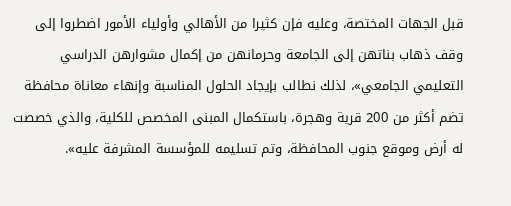قبل الجهات المختصة، وعليه فإن كثيرا من الأهالي وأولياء الأمور اضطروا إلى وقف ذهاب بناتهن إلى الجامعة وحرمانهن من إكمال مشوارهن الدراسي التعليمي الجامعي»، لذلك نطالب بإيجاد الحلول المناسبة وإنهاء معاناة محافظة تضم أكثر من 200 قرية وهجرة، باستكمال المبنى المخصص للكلية، والذي خصصت له أرض وموقع جنوب المحافظة، وتم تسليمه للمؤسسة المشرفة عليه».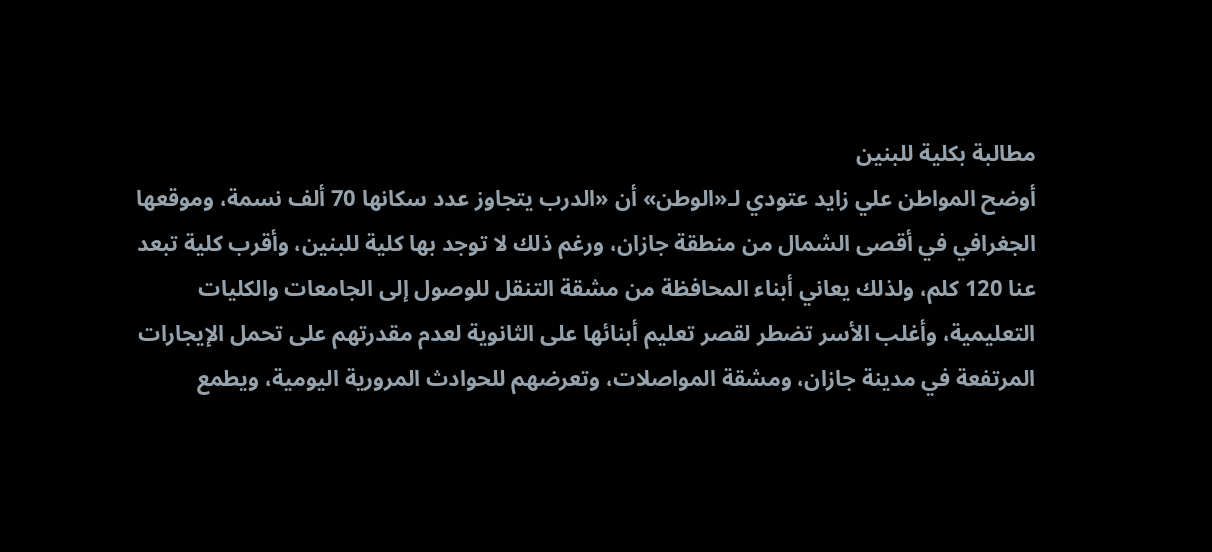مطالبة بكلية للبنين
أوضح المواطن علي زايد عتودي لـ«الوطن» أن «الدرب يتجاوز عدد سكانها 70 ألف نسمة، وموقعها الجغرافي في أقصى الشمال من منطقة جازان، ورغم ذلك لا توجد بها كلية للبنين، وأقرب كلية تبعد عنا 120 كلم، ولذلك يعاني أبناء المحافظة من مشقة التنقل للوصول إلى الجامعات والكليات التعليمية، وأغلب الأسر تضطر لقصر تعليم أبنائها على الثانوية لعدم مقدرتهم على تحمل الإيجارات المرتفعة في مدينة جازان، ومشقة المواصلات، وتعرضهم للحوادث المرورية اليومية، ويطمع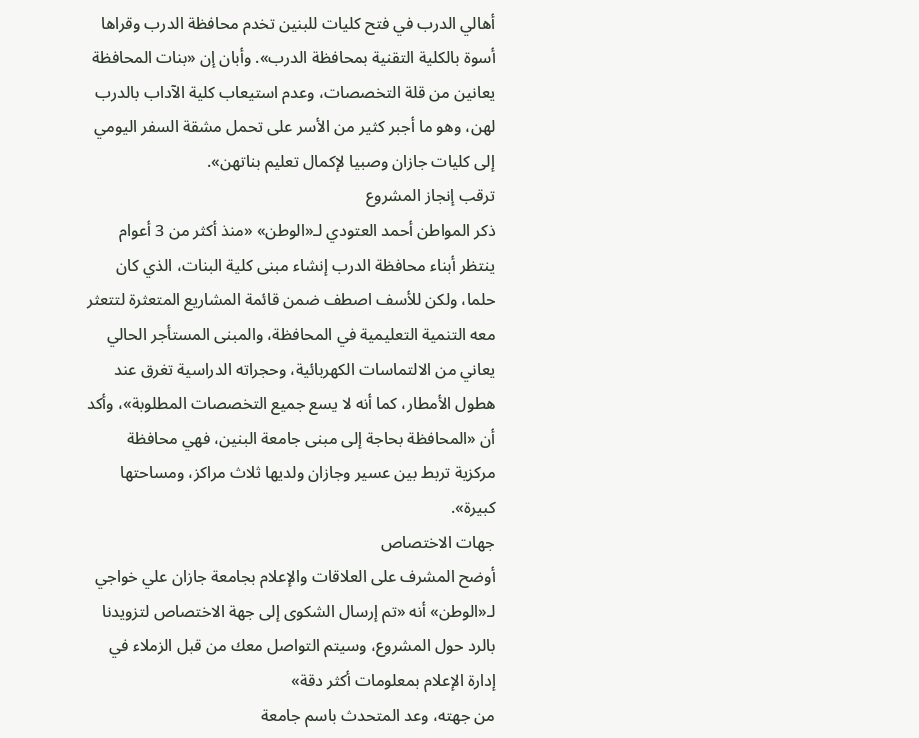أهالي الدرب في فتح كليات للبنين تخدم محافظة الدرب وقراها أسوة بالكلية التقنية بمحافظة الدرب». وأبان إن «بنات المحافظة يعانين من قلة التخصصات، وعدم استيعاب كلية الآداب بالدرب لهن، وهو ما أجبر كثير من الأسر على تحمل مشقة السفر اليومي إلى كليات جازان وصبيا لإكمال تعليم بناتهن».
ترقب إنجاز المشروع
ذكر المواطن أحمد العتودي لـ«الوطن» «منذ أكثر من 3 أعوام ينتظر أبناء محافظة الدرب إنشاء مبنى كلية البنات، الذي كان حلما، ولكن للأسف اصطف ضمن قائمة المشاريع المتعثرة لتتعثر معه التنمية التعليمية في المحافظة، والمبنى المستأجر الحالي يعاني من الالتماسات الكهربائية، وحجراته الدراسية تغرق عند هطول الأمطار، كما أنه لا يسع جميع التخصصات المطلوبة»، وأكد أن «المحافظة بحاجة إلى مبنى جامعة البنين، فهي محافظة مركزية تربط بين عسير وجازان ولديها ثلاث مراكز، ومساحتها كبيرة».
جهات الاختصاص
أوضح المشرف على العلاقات والإعلام بجامعة جازان علي خواجي لـ«الوطن» أنه «تم إرسال الشكوى إلى جهة الاختصاص لتزويدنا بالرد حول المشروع، وسيتم التواصل معك من قبل الزملاء في إدارة الإعلام بمعلومات أكثر دقة»
من جهته، وعد المتحدث باسم جامعة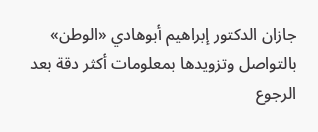جازان الدكتور إبراهيم أبوهادي «الوطن» بالتواصل وتزويدها بمعلومات أكثر دقة بعد الرجوع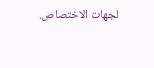لجهات الاختصاص.